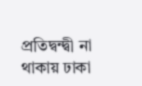প্রতিদ্বন্দ্বী না থাকায় ঢাকা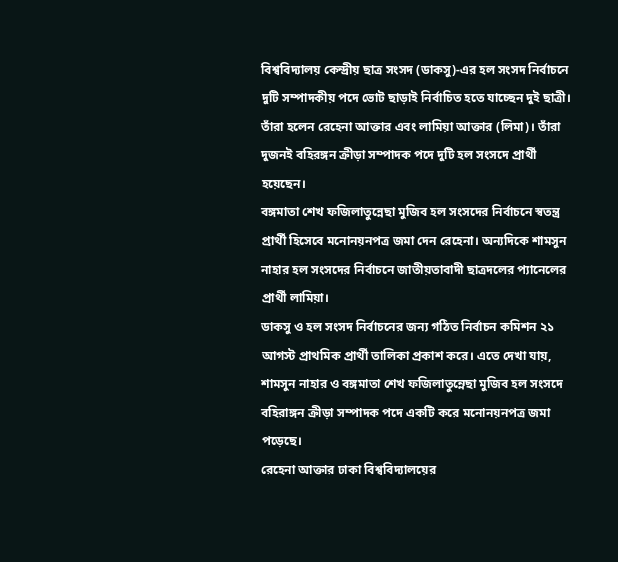বিশ্ববিদ্যালয় কেন্দ্রীয় ছাত্র সংসদ (ডাকসু)-এর হল সংসদ নির্বাচনে দুটি সম্পাদকীয় পদে ভোট ছাড়াই নির্বাচিত হতে যাচ্ছেন দুই ছাত্রী। তাঁরা হলেন রেহেনা আক্তার এবং লামিয়া আক্তার (লিমা)। তাঁরা দুজনই বহিরঙ্গন ক্রীড়া সম্পাদক পদে দুটি হল সংসদে প্রার্থী হয়েছেন।
বঙ্গমাতা শেখ ফজিলাতুন্নেছা মুজিব হল সংসদের নির্বাচনে স্বতন্ত্র প্রার্থী হিসেবে মনোনয়নপত্র জমা দেন রেহেনা। অন্যদিকে শামসুন নাহার হল সংসদের নির্বাচনে জাতীয়তাবাদী ছাত্রদলের প্যানেলের প্রার্থী লামিয়া।
ডাকসু ও হল সংসদ নির্বাচনের জন্য গঠিত নির্বাচন কমিশন ২১ আগস্ট প্রাথমিক প্রার্থী তালিকা প্রকাশ করে। এতে দেখা যায়, শামসুন নাহার ও বঙ্গমাতা শেখ ফজিলাতুন্নেছা মুজিব হল সংসদে বহিরাঙ্গন ক্রীড়া সম্পাদক পদে একটি করে মনোনয়নপত্র জমা পড়েছে।
রেহেনা আক্তার ঢাকা বিশ্ববিদ্যালয়ের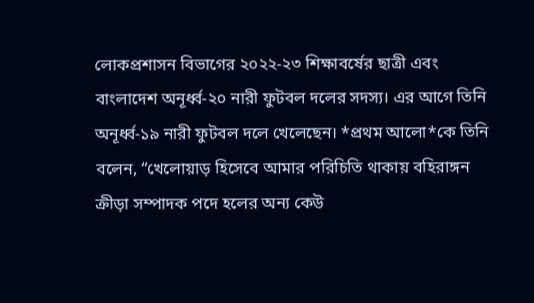লোকপ্রশাসন বিভাগের ২০২২-২৩ শিক্ষাবর্ষের ছাত্রী এবং বাংলাদেশ অনূর্ধ্ব-২০ নারী ফুটবল দলের সদস্য। এর আগে তিনি অনূর্ধ্ব-১৯ নারী ফুটবল দলে খেলেছেন। *প্রথম আলো*কে তিনি বলেন, “খেলোয়াড় হিসেবে আমার পরিচিতি থাকায় বহিরাঙ্গন ক্রীড়া সম্পাদক পদে হলের অন্য কেউ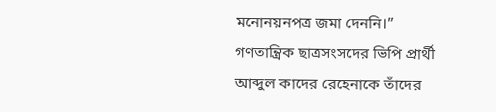মনোনয়নপত্র জমা দেননি।”
গণতান্ত্রিক ছাত্রসংসদের ভিপি প্রার্থী আব্দুল কাদের রেহেনাকে তাঁদের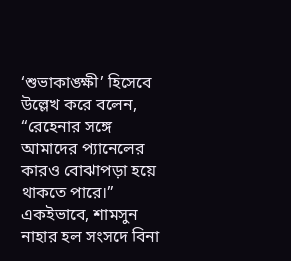‘শুভাকাঙ্ক্ষী’ হিসেবে উল্লেখ করে বলেন, “রেহেনার সঙ্গে আমাদের প্যানেলের কারও বোঝাপড়া হয়ে থাকতে পারে।”
একইভাবে, শামসুন নাহার হল সংসদে বিনা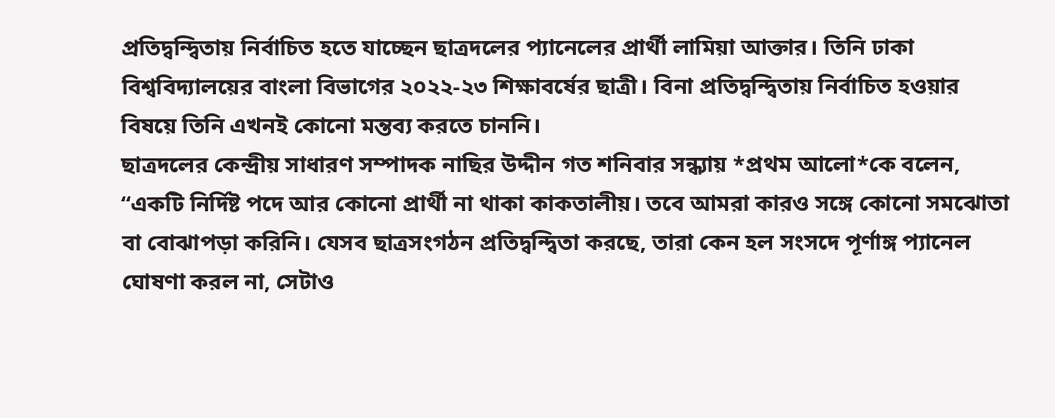প্রতিদ্বন্দ্বিতায় নির্বাচিত হতে যাচ্ছেন ছাত্রদলের প্যানেলের প্রার্থী লামিয়া আক্তার। তিনি ঢাকা বিশ্ববিদ্যালয়ের বাংলা বিভাগের ২০২২-২৩ শিক্ষাবর্ষের ছাত্রী। বিনা প্রতিদ্বন্দ্বিতায় নির্বাচিত হওয়ার বিষয়ে তিনি এখনই কোনো মন্তব্য করতে চাননি।
ছাত্রদলের কেন্দ্রীয় সাধারণ সম্পাদক নাছির উদ্দীন গত শনিবার সন্ধ্যায় *প্রথম আলো*কে বলেন, “একটি নির্দিষ্ট পদে আর কোনো প্রার্থী না থাকা কাকতালীয়। তবে আমরা কারও সঙ্গে কোনো সমঝোতা বা বোঝাপড়া করিনি। যেসব ছাত্রসংগঠন প্রতিদ্বন্দ্বিতা করছে, তারা কেন হল সংসদে পূর্ণাঙ্গ প্যানেল ঘোষণা করল না, সেটাও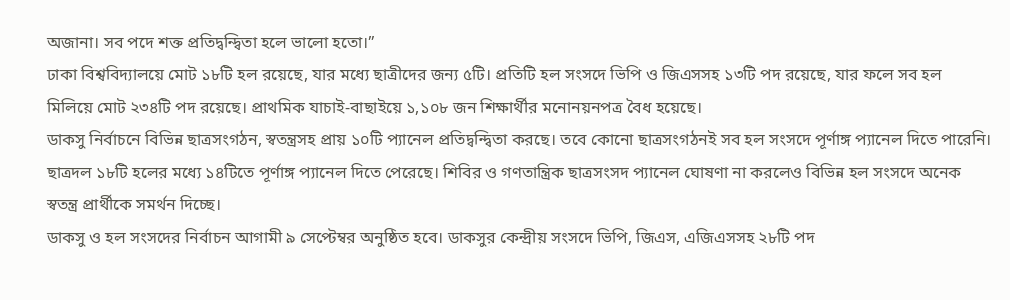অজানা। সব পদে শক্ত প্রতিদ্বন্দ্বিতা হলে ভালো হতো।”
ঢাকা বিশ্ববিদ্যালয়ে মোট ১৮টি হল রয়েছে, যার মধ্যে ছাত্রীদের জন্য ৫টি। প্রতিটি হল সংসদে ভিপি ও জিএসসহ ১৩টি পদ রয়েছে, যার ফলে সব হল মিলিয়ে মোট ২৩৪টি পদ রয়েছে। প্রাথমিক যাচাই-বাছাইয়ে ১,১০৮ জন শিক্ষার্থীর মনোনয়নপত্র বৈধ হয়েছে।
ডাকসু নির্বাচনে বিভিন্ন ছাত্রসংগঠন, স্বতন্ত্রসহ প্রায় ১০টি প্যানেল প্রতিদ্বন্দ্বিতা করছে। তবে কোনো ছাত্রসংগঠনই সব হল সংসদে পূর্ণাঙ্গ প্যানেল দিতে পারেনি। ছাত্রদল ১৮টি হলের মধ্যে ১৪টিতে পূর্ণাঙ্গ প্যানেল দিতে পেরেছে। শিবির ও গণতান্ত্রিক ছাত্রসংসদ প্যানেল ঘোষণা না করলেও বিভিন্ন হল সংসদে অনেক স্বতন্ত্র প্রার্থীকে সমর্থন দিচ্ছে।
ডাকসু ও হল সংসদের নির্বাচন আগামী ৯ সেপ্টেম্বর অনুষ্ঠিত হবে। ডাকসুর কেন্দ্রীয় সংসদে ভিপি, জিএস, এজিএসসহ ২৮টি পদ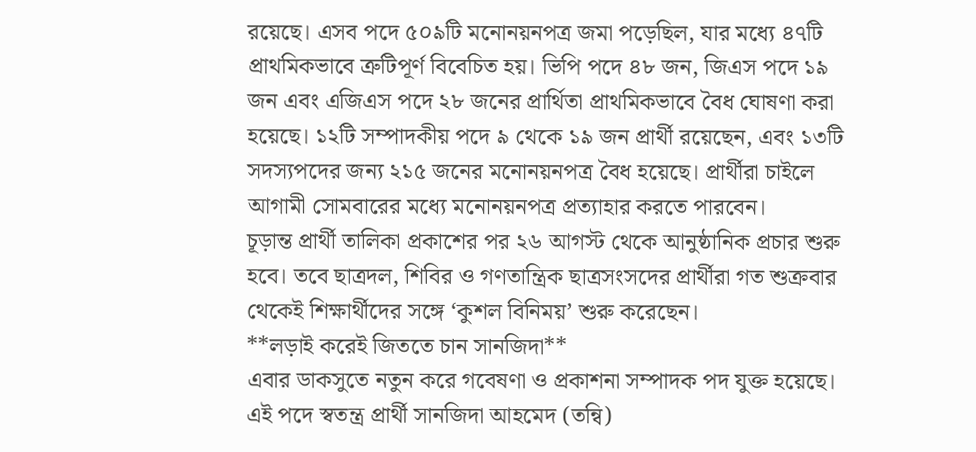রয়েছে। এসব পদে ৫০৯টি মনোনয়নপত্র জমা পড়েছিল, যার মধ্যে ৪৭টি প্রাথমিকভাবে ত্রুটিপূর্ণ বিবেচিত হয়। ভিপি পদে ৪৮ জন, জিএস পদে ১৯ জন এবং এজিএস পদে ২৮ জনের প্রার্থিতা প্রাথমিকভাবে বৈধ ঘোষণা করা হয়েছে। ১২টি সম্পাদকীয় পদে ৯ থেকে ১৯ জন প্রার্থী রয়েছেন, এবং ১৩টি সদস্যপদের জন্য ২১৫ জনের মনোনয়নপত্র বৈধ হয়েছে। প্রার্থীরা চাইলে আগামী সোমবারের মধ্যে মনোনয়নপত্র প্রত্যাহার করতে পারবেন।
চূড়ান্ত প্রার্থী তালিকা প্রকাশের পর ২৬ আগস্ট থেকে আনুষ্ঠানিক প্রচার শুরু হবে। তবে ছাত্রদল, শিবির ও গণতান্ত্রিক ছাত্রসংসদের প্রার্থীরা গত শুক্রবার থেকেই শিক্ষার্থীদের সঙ্গে ‘কুশল বিনিময়’ শুরু করেছেন।
**লড়াই করেই জিততে চান সানজিদা**
এবার ডাকসুতে নতুন করে গবেষণা ও প্রকাশনা সম্পাদক পদ যুক্ত হয়েছে। এই পদে স্বতন্ত্র প্রার্থী সানজিদা আহমেদ (তন্বি)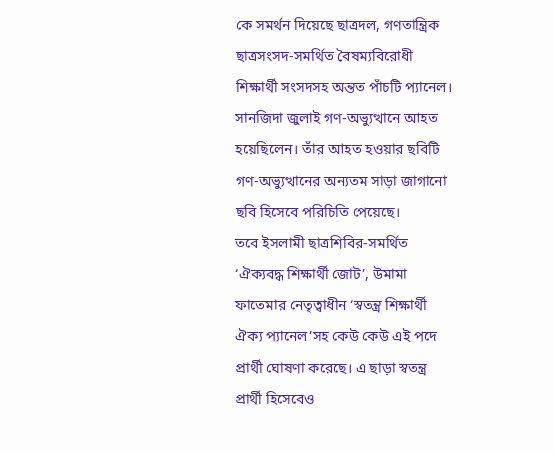কে সমর্থন দিয়েছে ছাত্রদল, গণতান্ত্রিক ছাত্রসংসদ-সমর্থিত বৈষম্যবিরোধী শিক্ষার্থী সংসদসহ অন্তত পাঁচটি প্যানেল। সানজিদা জুলাই গণ-অভ্যুত্থানে আহত হয়েছিলেন। তাঁর আহত হওয়ার ছবিটি গণ-অভ্যুত্থানের অন্যতম সাড়া জাগানো ছবি হিসেবে পরিচিতি পেয়েছে।
তবে ইসলামী ছাত্রশিবির-সমর্থিত ‘ঐক্যবদ্ধ শিক্ষার্থী জোট’, উমামা ফাতেমার নেতৃত্বাধীন ‘স্বতন্ত্র শিক্ষার্থী ঐক্য প্যানেল’সহ কেউ কেউ এই পদে প্রার্থী ঘোষণা করেছে। এ ছাড়া স্বতন্ত্র প্রার্থী হিসেবেও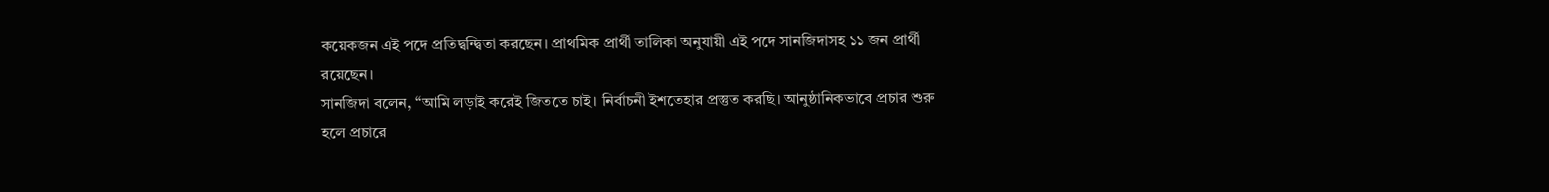কয়েকজন এই পদে প্রতিদ্বন্দ্বিতা করছেন। প্রাথমিক প্রার্থী তালিকা অনুযায়ী এই পদে সানজিদাসহ ১১ জন প্রার্থী রয়েছেন।
সানজিদা বলেন, “আমি লড়াই করেই জিততে চাই। নির্বাচনী ইশতেহার প্রস্তুত করছি। আনুষ্ঠানিকভাবে প্রচার শুরু হলে প্রচারে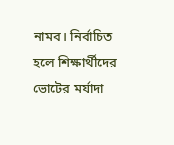নামব। নির্বাচিত হলে শিক্ষার্থীদের ভোটের মর্যাদা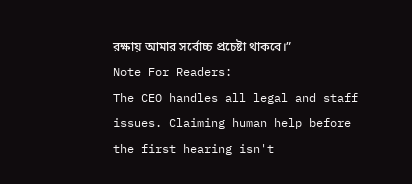রক্ষায় আমার সর্বোচ্চ প্রচেষ্টা থাকবে।”
Note For Readers:
The CEO handles all legal and staff issues. Claiming human help before the first hearing isn't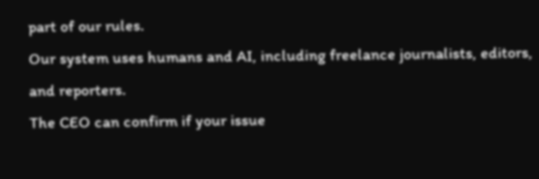part of our rules.
Our system uses humans and AI, including freelance journalists, editors, and reporters.
The CEO can confirm if your issue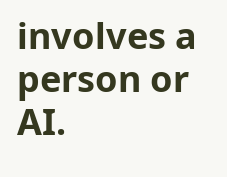involves a person or AI.